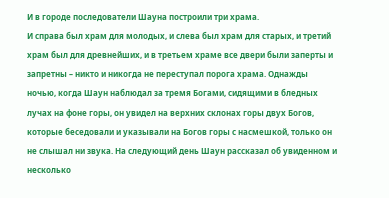И в городе последователи Шауна построили три храма.
И справа был храм для молодых, и слева был храм для старых, и третий храм был для древнейших, и в третьем храме все двери были заперты и запретны – никто и никогда не переступал порога храма. Однажды ночью, когда Шаун наблюдал за тремя Богами, сидящими в бледных лучах на фоне горы, он увидел на верхних склонах горы двух Богов, которые беседовали и указывали на Богов горы с насмешкой, только он не слышал ни звука. На следующий день Шаун рассказал об увиденном и несколько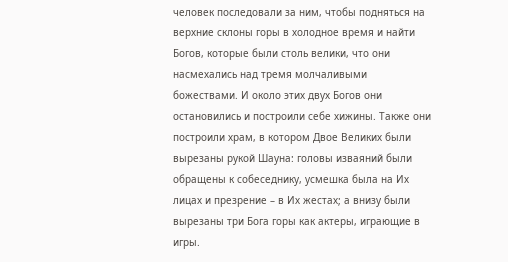человек последовали за ним, чтобы подняться на верхние склоны горы в холодное время и найти Богов, которые были столь велики, что они насмехались над тремя молчаливыми божествами. И около этих двух Богов они остановились и построили себе хижины. Также они построили храм, в котором Двое Великих были вырезаны рукой Шауна: головы изваяний были обращены к собеседнику, усмешка была на Их лицах и презрение – в Их жестах; а внизу были вырезаны три Бога горы как актеры, играющие в игры.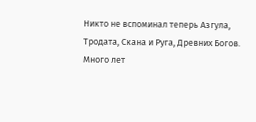Никто не вспоминал теперь Азгула, Тродата, Скана и Руга, Древних Богов.
Много лет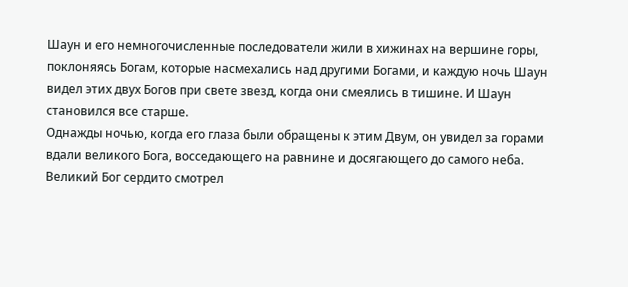Шаун и его немногочисленные последователи жили в хижинах на вершине горы, поклоняясь Богам, которые насмехались над другими Богами, и каждую ночь Шаун видел этих двух Богов при свете звезд, когда они смеялись в тишине. И Шаун становился все старше.
Однажды ночью, когда его глаза были обращены к этим Двум, он увидел за горами вдали великого Бога, восседающего на равнине и досягающего до самого неба. Великий Бог сердито смотрел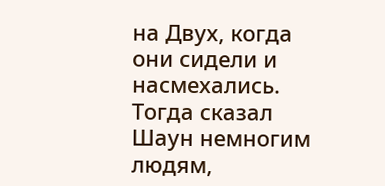на Двух, когда они сидели и насмехались. Тогда сказал Шаун немногим людям,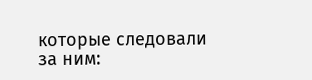которые следовали за ним: